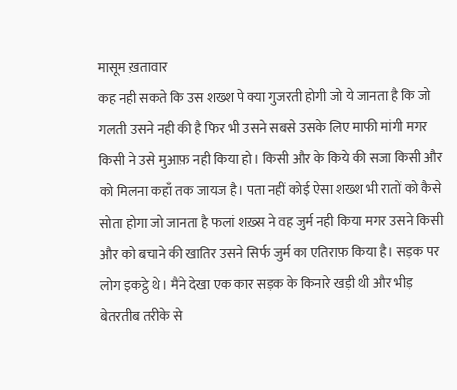मासूम ख़तावार
कह नही सकते कि उस शख्श पे क्या गुजरती होगी जो ये जानता है कि जो गलती उसने नही की है फिर भी उसने सबसे उसके लिए माफी मांगी मगर किसी ने उसे मुआफ़ नही किया हो। किसी और के किये की सजा किसी और को मिलना कहाँ तक जायज है। पता नहीं कोई ऐसा शख्श भी रातों को कैसे सोता होगा जो जानता है फलां शख़्स ने वह जुर्म नही किया मगर उसने किसी और को बचाने की खातिर उसने सिर्फ जुर्म का एतिराफ़ किया है। सड़क पर लोग इकट्ठे थे। मैंने देखा एक कार सड़क के किनारे खड़ी थी और भीड़ बेतरतीब तरीके से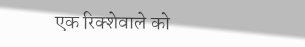एक रिक्शेवाले को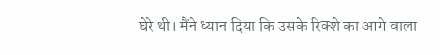घेरे थी। मैंने ध्यान दिया कि उसके रिक्शे का आगे वाला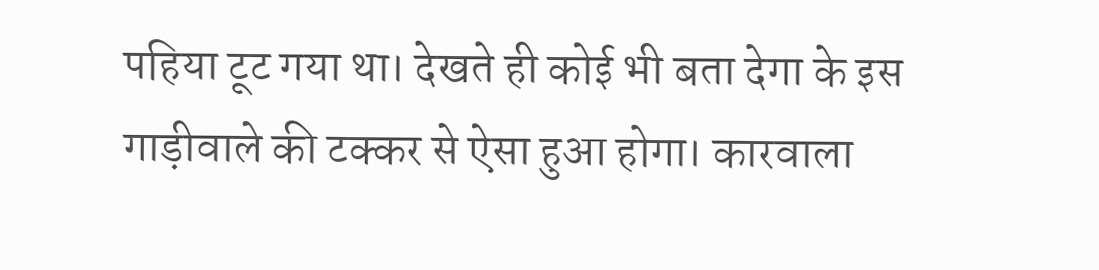पहिया टूट गया था। देखते ही कोई भी बता देगा के इस गाड़ीवाले की टक्कर से ऐसा हुआ होगा। कारवाला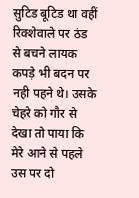सुटिड बूटिड था वहीं रिक्शेवाले पर ठंड से बचने लायक कपड़े भी बदन पर नही पहने थे। उसके चेहरे को गौर से देखा तो पाया कि मेरे आने से पहले उस पर दो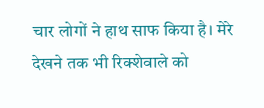चार लोगों ने हाथ साफ किया है। मेरे देखने तक भी रिक्शेवाले को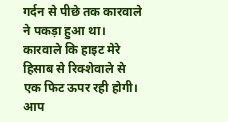गर्दन से पीछे तक कारवाले ने पकड़ा हुआ था। कारवाले कि हाइट मेरे हिसाब से रिक्शेवाले से एक फिट ऊपर रही होगी। आप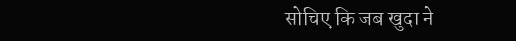सोचिए कि जब खुदा ने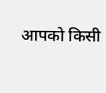आपको किसी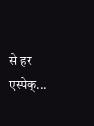से हर एस्पेक्...